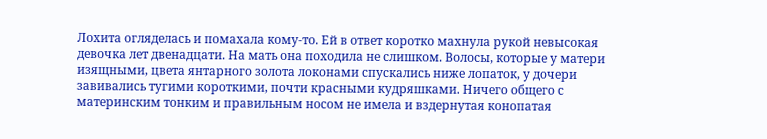Лохита огляделась и помахала кому-то. Ей в ответ коротко махнула рукой невысокая девочка лет двенадцати. На мать она походила не слишком. Волосы, которые у матери изящными, цвета янтарного золота локонами спускались ниже лопаток, у дочери завивались тугими короткими, почти красными кудряшками. Ничего общего с материнским тонким и правильным носом не имела и вздернутая конопатая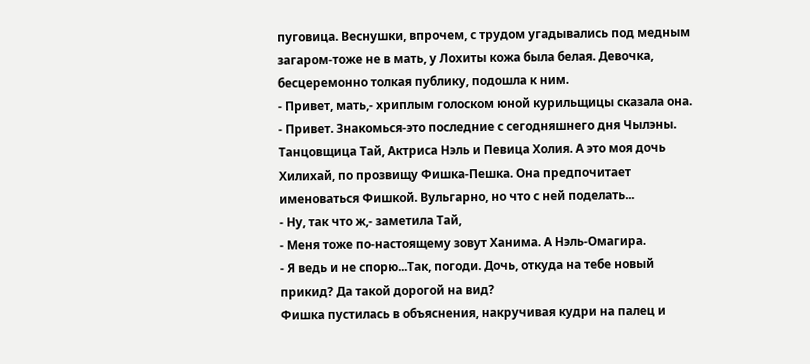пуговица. Веснушки, впрочем, с трудом угадывались под медным загаром-тоже не в мать, у Лохиты кожа была белая. Девочка, бесцеремонно толкая публику, подошла к ним.
- Привет, мать,- хриплым голоском юной курильщицы сказала она.
- Привет. Знакомься-это последние с сегодняшнего дня Чылэны. Танцовщица Тай, Актриса Нэль и Певица Холия. А это моя дочь Хилихай, по прозвищу Фишка-Пешка. Она предпочитает именоваться Фишкой. Вульгарно, но что с ней поделать...
- Ну, так что ж,- заметила Тай,
- Меня тоже по-настоящему зовут Ханима. А Нэль-Омагира.
- Я ведь и не спорю...Так, погоди. Дочь, откуда на тебе новый прикид? Да такой дорогой на вид?
Фишка пустилась в объяснения, накручивая кудри на палец и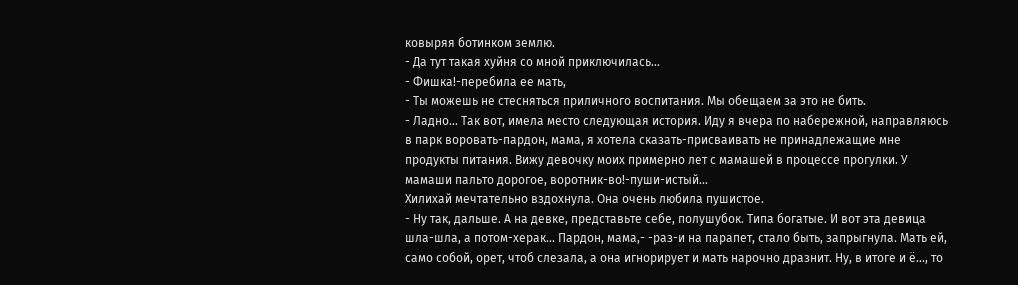ковыряя ботинком землю.
- Да тут такая хуйня со мной приключилась...
- Фишка!-перебила ее мать,
- Ты можешь не стесняться приличного воспитания. Мы обещаем за это не бить.
- Ладно... Так вот, имела место следующая история. Иду я вчера по набережной, направляюсь в парк воровать-пардон, мама, я хотела сказать-присваивать не принадлежащие мне продукты питания. Вижу девочку моих примерно лет с мамашей в процессе прогулки. У мамаши пальто дорогое, воротник-во!-пуши-истый...
Хилихай мечтательно вздохнула. Она очень любила пушистое.
- Ну так, дальше. А на девке, представьте себе, полушубок. Типа богатые. И вот эта девица шла-шла, а потом-херак... Пардон, мама,- -раз-и на парапет, стало быть, запрыгнула. Мать ей, само собой, орет, чтоб слезала, а она игнорирует и мать нарочно дразнит. Ну, в итоге и ё..., то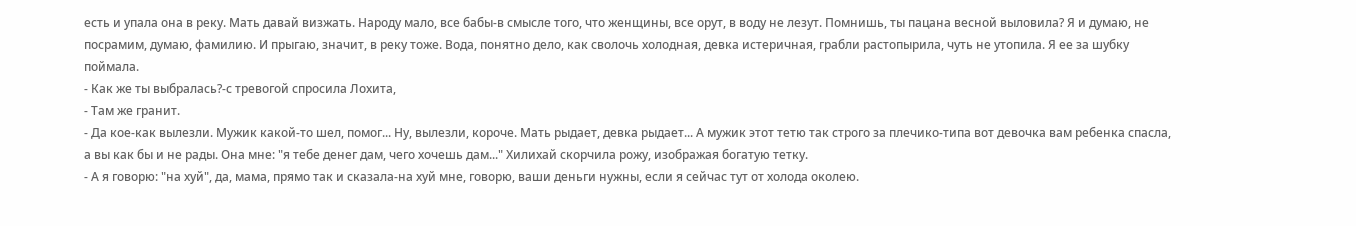есть и упала она в реку. Мать давай визжать. Народу мало, все бабы-в смысле того, что женщины, все орут, в воду не лезут. Помнишь, ты пацана весной выловила? Я и думаю, не посрамим, думаю, фамилию. И прыгаю, значит, в реку тоже. Вода, понятно дело, как сволочь холодная, девка истеричная, грабли растопырила, чуть не утопила. Я ее за шубку поймала.
- Как же ты выбралась?-с тревогой спросила Лохита,
- Там же гранит.
- Да кое-как вылезли. Мужик какой-то шел, помог... Ну, вылезли, короче. Мать рыдает, девка рыдает... А мужик этот тетю так строго за плечико-типа вот девочка вам ребенка спасла, а вы как бы и не рады. Она мне: "я тебе денег дам, чего хочешь дам..." Хилихай скорчила рожу, изображая богатую тетку.
- А я говорю: "на хуй", да, мама, прямо так и сказала-на хуй мне, говорю, ваши деньги нужны, если я сейчас тут от холода околею.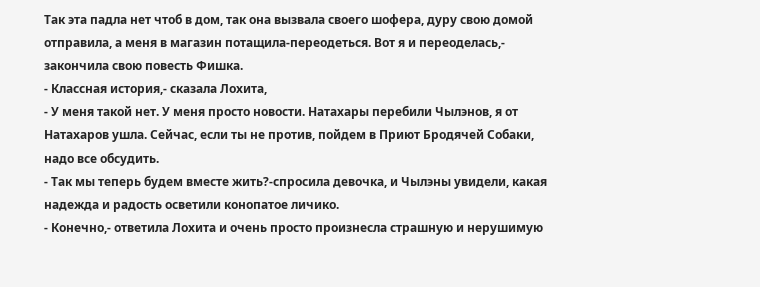Так эта падла нет чтоб в дом, так она вызвала своего шофера, дуру свою домой отправила, а меня в магазин потащила-переодеться. Вот я и переоделась,- закончила свою повесть Фишка.
- Классная история,- сказала Лохита,
- У меня такой нет. У меня просто новости. Натахары перебили Чылэнов, я от Натахаров ушла. Сейчас, если ты не против, пойдем в Приют Бродячей Собаки, надо все обсудить.
- Так мы теперь будем вместе жить?-спросила девочка, и Чылэны увидели, какая надежда и радость осветили конопатое личико.
- Конечно,- ответила Лохита и очень просто произнесла страшную и нерушимую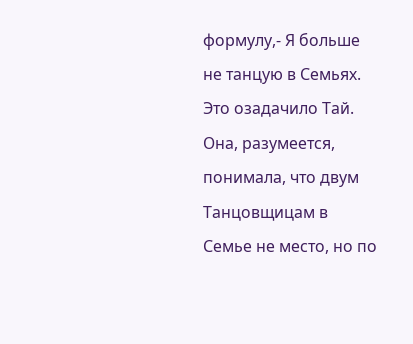формулу,- Я больше не танцую в Семьях.
Это озадачило Тай. Она, разумеется, понимала, что двум Танцовщицам в Семье не место, но по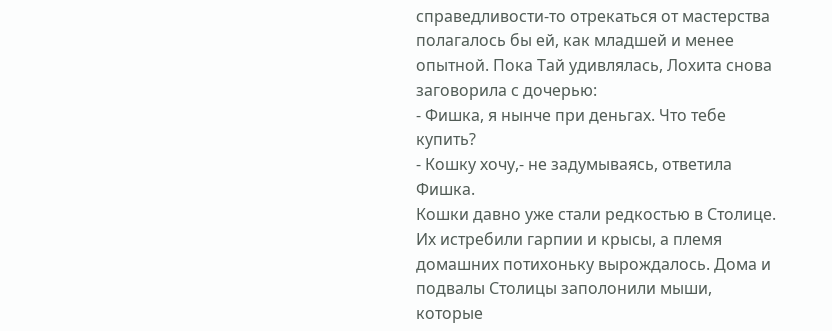справедливости-то отрекаться от мастерства полагалось бы ей, как младшей и менее опытной. Пока Тай удивлялась, Лохита снова заговорила с дочерью:
- Фишка, я нынче при деньгах. Что тебе купить?
- Кошку хочу,- не задумываясь, ответила Фишка.
Кошки давно уже стали редкостью в Столице. Их истребили гарпии и крысы, а племя домашних потихоньку вырождалось. Дома и подвалы Столицы заполонили мыши, которые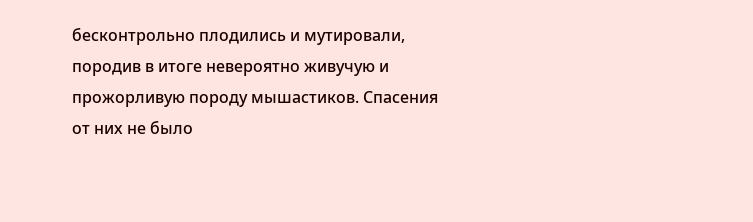бесконтрольно плодились и мутировали, породив в итоге невероятно живучую и прожорливую породу мышастиков. Спасения от них не было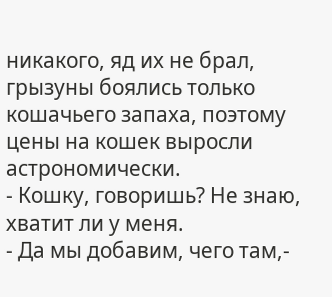никакого, яд их не брал, грызуны боялись только кошачьего запаха, поэтому цены на кошек выросли астрономически.
- Кошку, говоришь? Не знаю, хватит ли у меня.
- Да мы добавим, чего там,-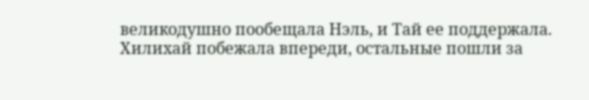великодушно пообещала Нэль, и Тай ее поддержала.
Хилихай побежала впереди, остальные пошли за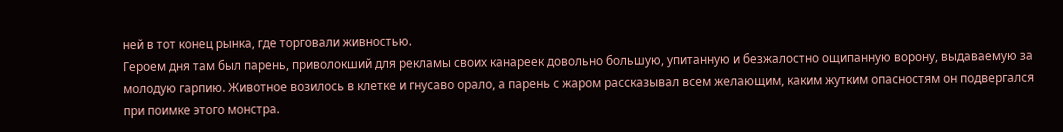ней в тот конец рынка, где торговали живностью.
Героем дня там был парень, приволокший для рекламы своих канареек довольно большую, упитанную и безжалостно ощипанную ворону, выдаваемую за молодую гарпию. Животное возилось в клетке и гнусаво орало, а парень с жаром рассказывал всем желающим, каким жутким опасностям он подвергался при поимке этого монстра.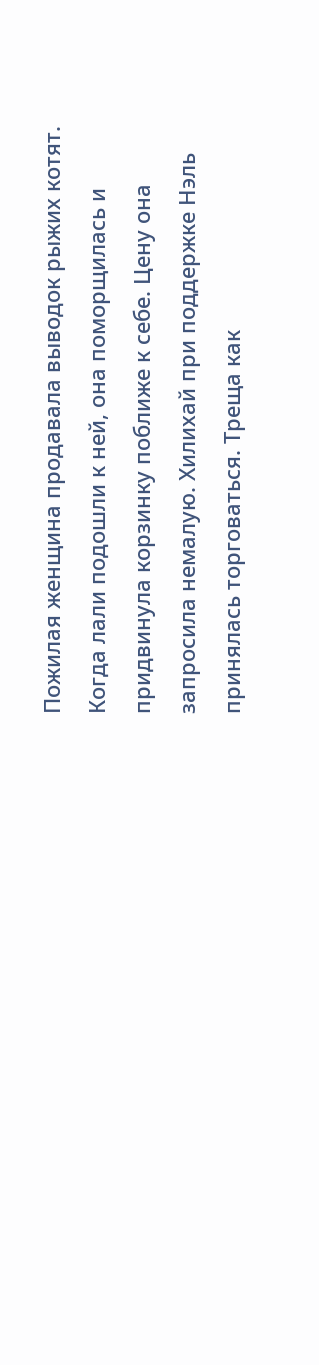Пожилая женщина продавала выводок рыжих котят. Когда лали подошли к ней, она поморщилась и придвинула корзинку поближе к себе. Цену она запросила немалую. Хилихай при поддержке Нэль принялась торговаться. Треща как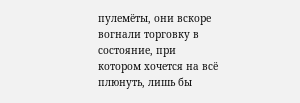пулемёты, они вскоре вогнали торговку в состояние, при котором хочется на всё плюнуть, лишь бы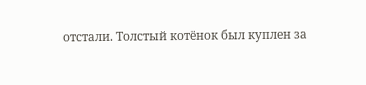отстали. Толстый котёнок был куплен за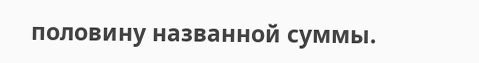половину названной суммы.